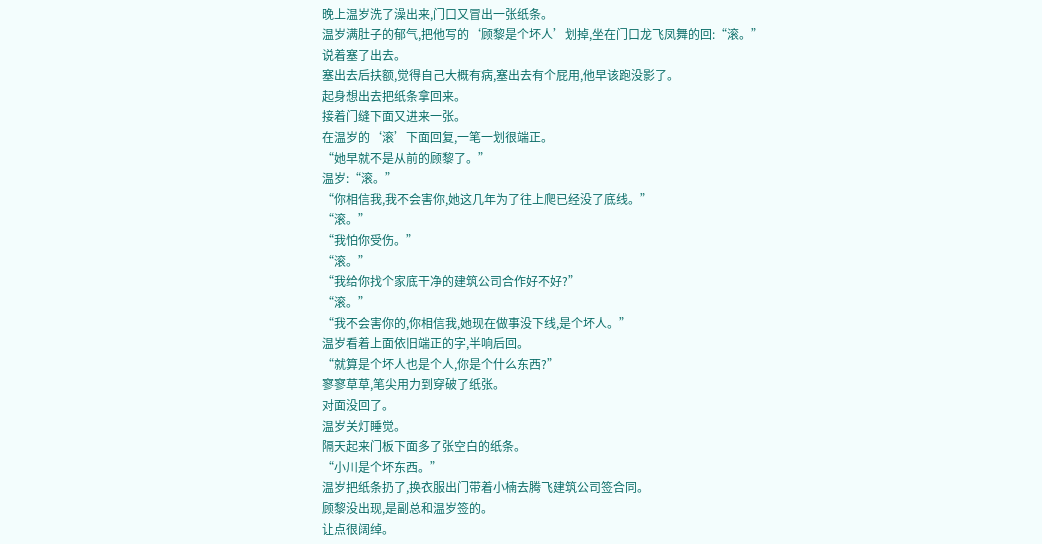晚上温岁洗了澡出来,门口又冒出一张纸条。
温岁满肚子的郁气,把他写的‘顾黎是个坏人’划掉,坐在门口龙飞凤舞的回:“滚。”
说着塞了出去。
塞出去后扶额,觉得自己大概有病,塞出去有个屁用,他早该跑没影了。
起身想出去把纸条拿回来。
接着门缝下面又进来一张。
在温岁的‘滚’下面回复,一笔一划很端正。
“她早就不是从前的顾黎了。”
温岁:“滚。”
“你相信我,我不会害你,她这几年为了往上爬已经没了底线。”
“滚。”
“我怕你受伤。”
“滚。”
“我给你找个家底干净的建筑公司合作好不好?”
“滚。”
“我不会害你的,你相信我,她现在做事没下线,是个坏人。”
温岁看着上面依旧端正的字,半响后回。
“就算是个坏人也是个人,你是个什么东西?”
寥寥草草,笔尖用力到穿破了纸张。
对面没回了。
温岁关灯睡觉。
隔天起来门板下面多了张空白的纸条。
“小川是个坏东西。”
温岁把纸条扔了,换衣服出门带着小楠去腾飞建筑公司签合同。
顾黎没出现,是副总和温岁签的。
让点很阔绰。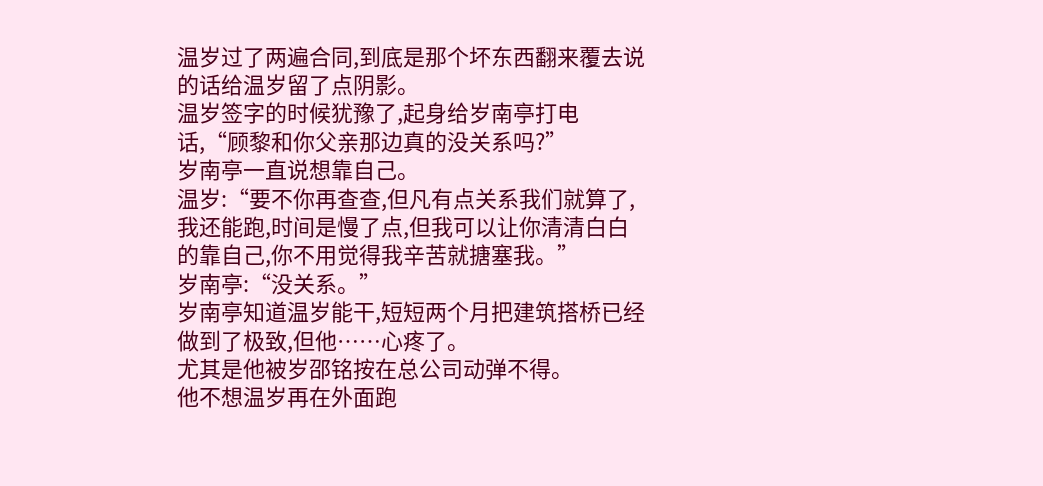温岁过了两遍合同,到底是那个坏东西翻来覆去说的话给温岁留了点阴影。
温岁签字的时候犹豫了,起身给岁南亭打电话,“顾黎和你父亲那边真的没关系吗?”
岁南亭一直说想靠自己。
温岁:“要不你再查查,但凡有点关系我们就算了,我还能跑,时间是慢了点,但我可以让你清清白白的靠自己,你不用觉得我辛苦就搪塞我。”
岁南亭:“没关系。”
岁南亭知道温岁能干,短短两个月把建筑搭桥已经做到了极致,但他……心疼了。
尤其是他被岁邵铭按在总公司动弹不得。
他不想温岁再在外面跑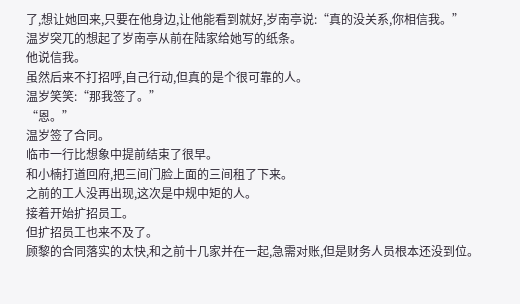了,想让她回来,只要在他身边,让他能看到就好,岁南亭说:“真的没关系,你相信我。”
温岁突兀的想起了岁南亭从前在陆家给她写的纸条。
他说信我。
虽然后来不打招呼,自己行动,但真的是个很可靠的人。
温岁笑笑:“那我签了。”
“恩。”
温岁签了合同。
临市一行比想象中提前结束了很早。
和小楠打道回府,把三间门脸上面的三间租了下来。
之前的工人没再出现,这次是中规中矩的人。
接着开始扩招员工。
但扩招员工也来不及了。
顾黎的合同落实的太快,和之前十几家并在一起,急需对账,但是财务人员根本还没到位。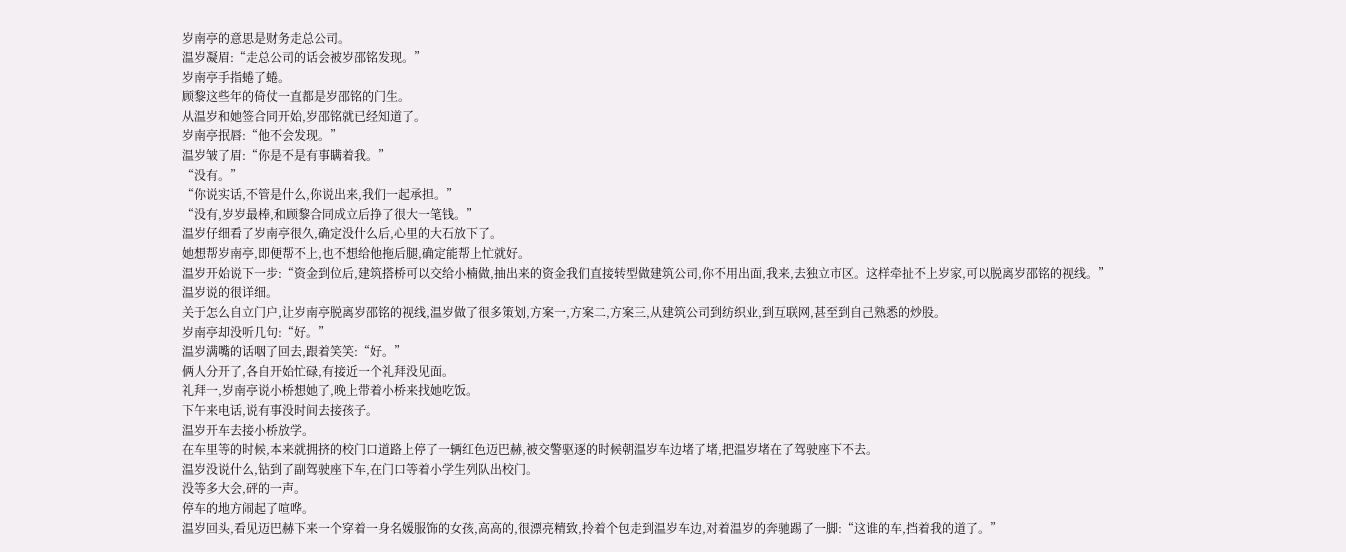岁南亭的意思是财务走总公司。
温岁凝眉:“走总公司的话会被岁邵铭发现。”
岁南亭手指蜷了蜷。
顾黎这些年的倚仗一直都是岁邵铭的门生。
从温岁和她签合同开始,岁邵铭就已经知道了。
岁南亭抿唇:“他不会发现。”
温岁皱了眉:“你是不是有事瞒着我。”
“没有。”
“你说实话,不管是什么,你说出来,我们一起承担。”
“没有,岁岁最棒,和顾黎合同成立后挣了很大一笔钱。”
温岁仔细看了岁南亭很久,确定没什么后,心里的大石放下了。
她想帮岁南亭,即便帮不上,也不想给他拖后腿,确定能帮上忙就好。
温岁开始说下一步:“资金到位后,建筑搭桥可以交给小楠做,抽出来的资金我们直接转型做建筑公司,你不用出面,我来,去独立市区。这样牵扯不上岁家,可以脱离岁邵铭的视线。”
温岁说的很详细。
关于怎么自立门户,让岁南亭脱离岁邵铭的视线,温岁做了很多策划,方案一,方案二,方案三,从建筑公司到纺织业,到互联网,甚至到自己熟悉的炒股。
岁南亭却没听几句:“好。”
温岁满嘴的话咽了回去,跟着笑笑:“好。”
俩人分开了,各自开始忙碌,有接近一个礼拜没见面。
礼拜一,岁南亭说小桥想她了,晚上带着小桥来找她吃饭。
下午来电话,说有事没时间去接孩子。
温岁开车去接小桥放学。
在车里等的时候,本来就拥挤的校门口道路上停了一辆红色迈巴赫,被交警驱逐的时候朝温岁车边堵了堵,把温岁堵在了驾驶座下不去。
温岁没说什么,钻到了副驾驶座下车,在门口等着小学生列队出校门。
没等多大会,砰的一声。
停车的地方闹起了喧哗。
温岁回头,看见迈巴赫下来一个穿着一身名媛服饰的女孩,高高的,很漂亮精致,拎着个包走到温岁车边,对着温岁的奔驰踢了一脚:“这谁的车,挡着我的道了。”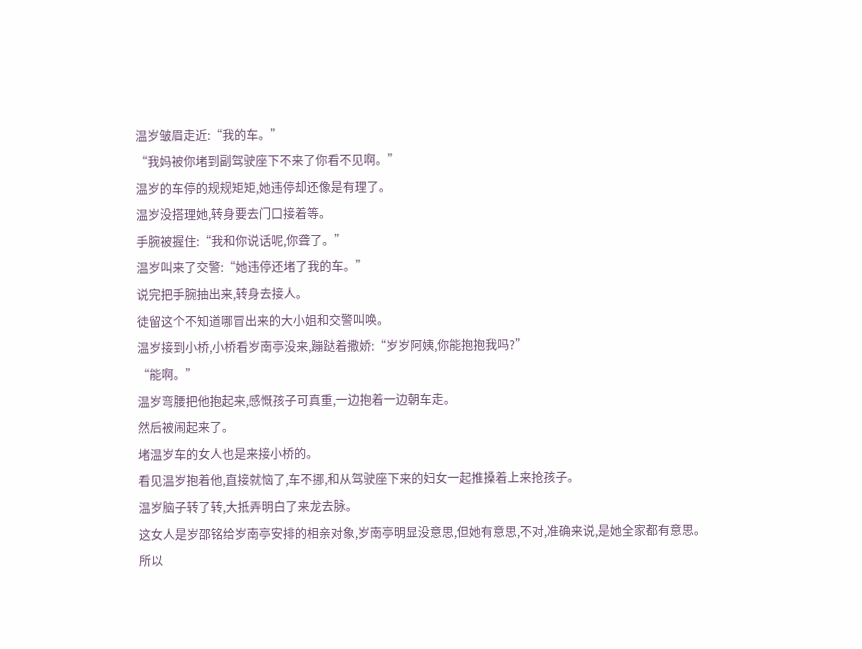温岁皱眉走近:“我的车。”
“我妈被你堵到副驾驶座下不来了你看不见啊。”
温岁的车停的规规矩矩,她违停却还像是有理了。
温岁没搭理她,转身要去门口接着等。
手腕被握住:“我和你说话呢,你聋了。”
温岁叫来了交警:“她违停还堵了我的车。”
说完把手腕抽出来,转身去接人。
徒留这个不知道哪冒出来的大小姐和交警叫唤。
温岁接到小桥,小桥看岁南亭没来,蹦跶着撒娇:“岁岁阿姨,你能抱抱我吗?”
“能啊。”
温岁弯腰把他抱起来,感慨孩子可真重,一边抱着一边朝车走。
然后被闹起来了。
堵温岁车的女人也是来接小桥的。
看见温岁抱着他,直接就恼了,车不挪,和从驾驶座下来的妇女一起推搡着上来抢孩子。
温岁脑子转了转,大抵弄明白了来龙去脉。
这女人是岁邵铭给岁南亭安排的相亲对象,岁南亭明显没意思,但她有意思,不对,准确来说,是她全家都有意思。
所以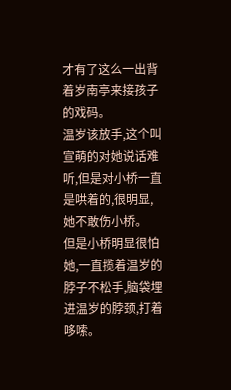才有了这么一出背着岁南亭来接孩子的戏码。
温岁该放手,这个叫宣萌的对她说话难听,但是对小桥一直是哄着的,很明显,她不敢伤小桥。
但是小桥明显很怕她,一直揽着温岁的脖子不松手,脑袋埋进温岁的脖颈,打着哆嗦。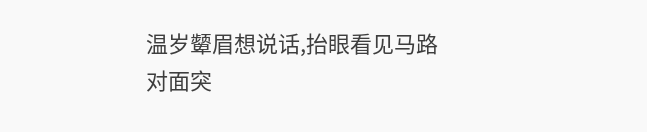温岁颦眉想说话,抬眼看见马路对面突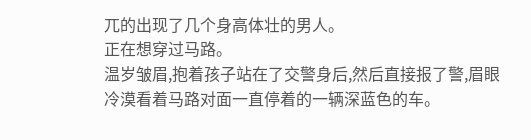兀的出现了几个身高体壮的男人。
正在想穿过马路。
温岁皱眉,抱着孩子站在了交警身后,然后直接报了警,眉眼冷漠看着马路对面一直停着的一辆深蓝色的车。